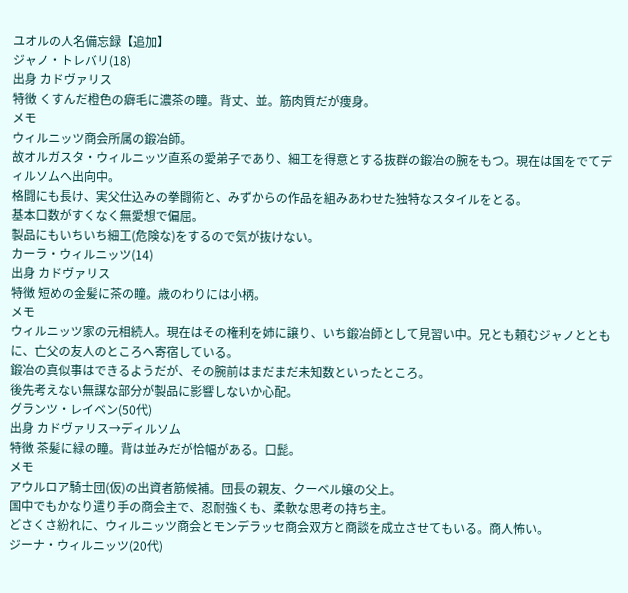ユオルの人名備忘録【追加】
ジャノ・トレバリ(18)
出身 カドヴァリス
特徴 くすんだ橙色の癖毛に濃茶の瞳。背丈、並。筋肉質だが痩身。
メモ
ウィルニッツ商会所属の鍛冶師。
故オルガスタ・ウィルニッツ直系の愛弟子であり、細工を得意とする抜群の鍛冶の腕をもつ。現在は国をでてディルソムへ出向中。
格闘にも長け、実父仕込みの拳闘術と、みずからの作品を組みあわせた独特なスタイルをとる。
基本口数がすくなく無愛想で偏屈。
製品にもいちいち細工(危険な)をするので気が抜けない。
カーラ・ウィルニッツ(14)
出身 カドヴァリス
特徴 短めの金髪に茶の瞳。歳のわりには小柄。
メモ
ウィルニッツ家の元相続人。現在はその権利を姉に譲り、いち鍛冶師として見習い中。兄とも頼むジャノとともに、亡父の友人のところへ寄宿している。
鍛冶の真似事はできるようだが、その腕前はまだまだ未知数といったところ。
後先考えない無謀な部分が製品に影響しないか心配。
グランツ・レイベン(50代)
出身 カドヴァリス→ディルソム
特徴 茶髪に緑の瞳。背は並みだが恰幅がある。口髭。
メモ
アウルロア騎士団(仮)の出資者筋候補。団長の親友、クーベル嬢の父上。
国中でもかなり遣り手の商会主で、忍耐強くも、柔軟な思考の持ち主。
どさくさ紛れに、ウィルニッツ商会とモンデラッセ商会双方と商談を成立させてもいる。商人怖い。
ジーナ・ウィルニッツ(20代)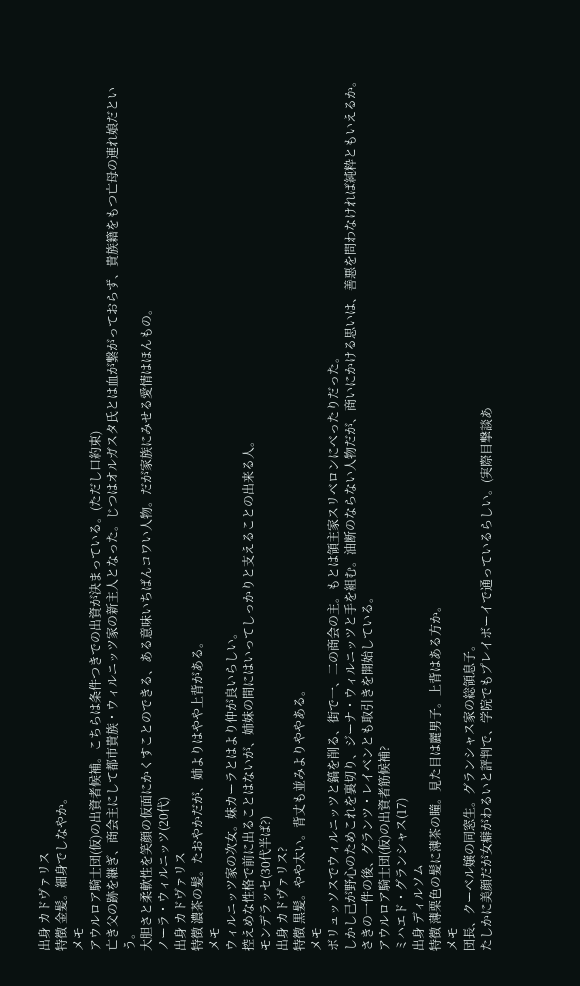出身 カドヴァリス
特徴 金髪。細身でしなやか。
メモ
アウルロア騎士団(仮)の出資者候補。こちらは条件つきでの出資が決まっている。(ただし口約束)
亡き父の跡を継ぎ、商会主にして都市貴族・ウィルニッツ家の新主人となった。じつはオルガスタ氏とは血が繋がっておらず、貴族籍をもつ亡母の連れ娘だという。
大胆さと柔軟性を笑顔の仮面にかくすことのできる、ある意味いちばんコワい人物。だが家族にみせる愛情はほんもの。
ノーラ・ウィルニッツ(20代)
出身 カドヴァリス
特徴 濃茶の髪。たおやかだが、姉よりはやや上背がある。
メモ
ウィルニッツ家の次女。妹カーラとはより仲が良いらしい。
控えめな性格で前に出ることはないが、姉妹の間にはいってしっかりと支えることの出来る人。
モンデラッセ(30代半ば?)
出身 カドヴァリス?
特徴 黒髪。やや太い。背丈も並みよりややある。
メモ
ボリュッソスでウィルニッツと鎬を削る、街で一、二の商会の主。もとは領主家スリベロンにべったりだった。
しかし己が野心のためこれを裏切り、ジーナ・ウィルニッツと手を組む。油断のならない人物だが、商いにかける思いは、善悪を問わなければ純粋ともいえるか。
さきの一件の後、グランツ・レイベンとも取引きを開始している。
アウルロア騎士団(仮)の出資者筋候補?
ミハエド・グランシャス(17)
出身 ディルソム
特徴 薄栗色の髪に薄茶の瞳。見た目は麗男子。上背はある方か。
メモ
団長、クーベル嬢の同窓生。グランシャス家の総領息子。
たしかに美顔だが女癖がわるいと評判で、学院でもプレイボーイで通っているらしい。(実際目撃談あ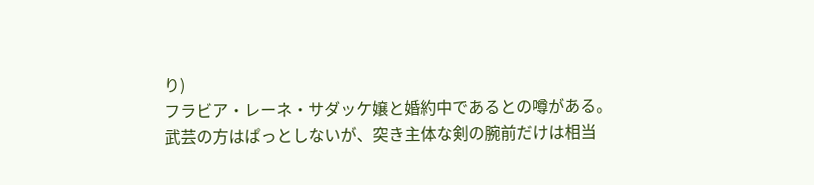り)
フラビア・レーネ・サダッケ嬢と婚約中であるとの噂がある。
武芸の方はぱっとしないが、突き主体な剣の腕前だけは相当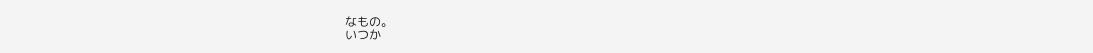なもの。
いつか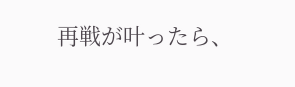再戦が叶ったら、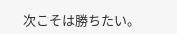次こそは勝ちたい。